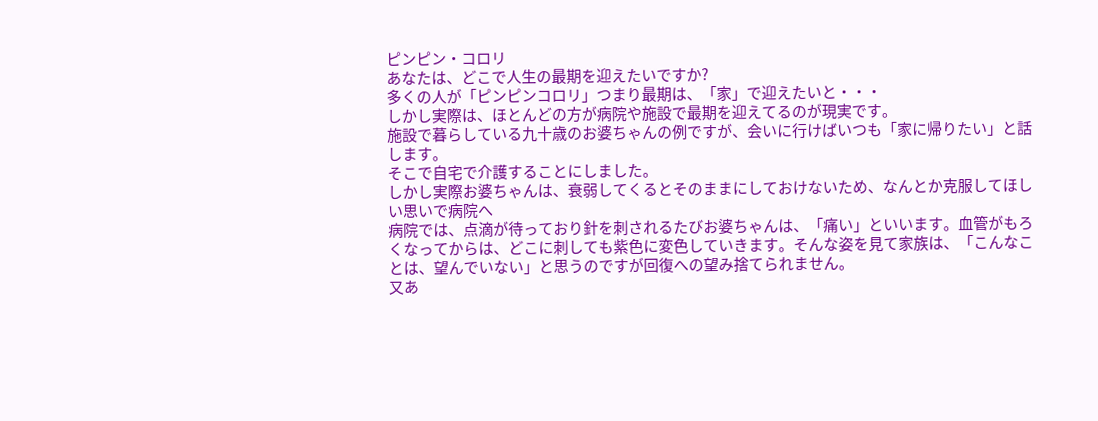ピンピン・コロリ
あなたは、どこで人生の最期を迎えたいですか?
多くの人が「ピンピンコロリ」つまり最期は、「家」で迎えたいと・・・
しかし実際は、ほとんどの方が病院や施設で最期を迎えてるのが現実です。
施設で暮らしている九十歳のお婆ちゃんの例ですが、会いに行けばいつも「家に帰りたい」と話します。
そこで自宅で介護することにしました。
しかし実際お婆ちゃんは、衰弱してくるとそのままにしておけないため、なんとか克服してほしい思いで病院へ
病院では、点滴が待っており針を刺されるたびお婆ちゃんは、「痛い」といいます。血管がもろくなってからは、どこに刺しても紫色に変色していきます。そんな姿を見て家族は、「こんなことは、望んでいない」と思うのですが回復への望み捨てられません。
又あ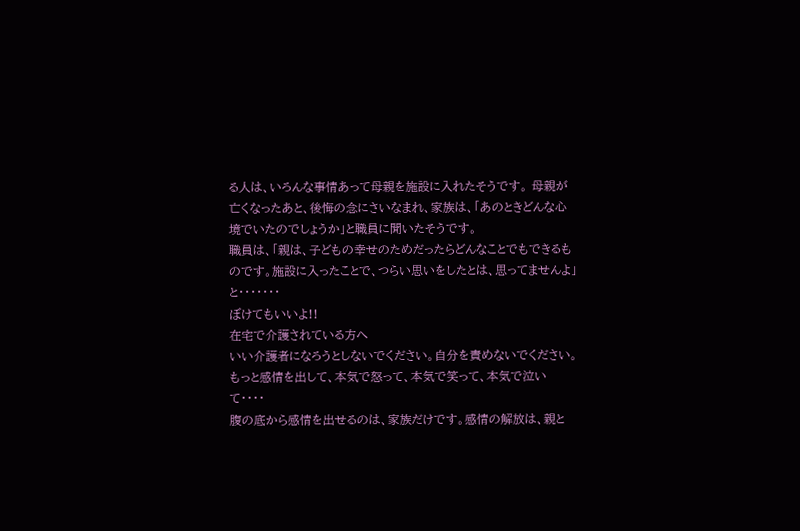る人は、いろんな事情あって母親を施設に入れたそうです。 母親が亡くなったあと、後悔の念にさいなまれ、家族は、「あのときどんな心境でいたのでしょうか」と職員に聞いたそうです。
職員は、「親は、子どもの幸せのためだったらどんなことでもできるものです。施設に入ったことで、つらい思いをしたとは、思ってませんよ」と・・・・・・・
ぼけてもいいよ!!
在宅で介護されている方へ
いい介護者になろうとしないでください。自分を責めないでください。
もっと感情を出して、本気で怒って、本気で笑って、本気で泣いて・・・・
腹の底から感情を出せるのは、家族だけです。感情の解放は、親と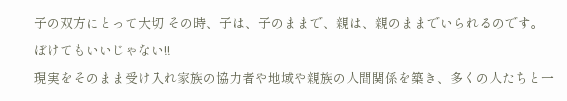子の双方にとって大切 その時、子は、子のままで、親は、親のままでいられるのです。
ぼけてもいいじゃない!!
現実をそのまま受け入れ家族の協力者や地域や親族の人間関係を築き、多くの人たちと一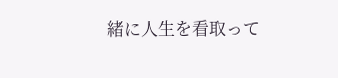緒に人生を看取って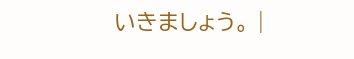いきましょう。 |